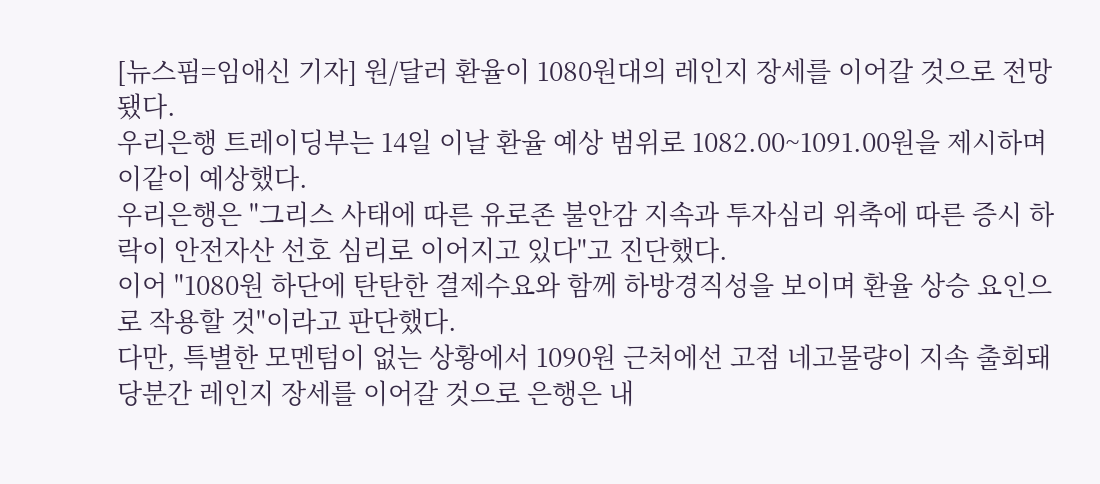[뉴스핌=임애신 기자] 원/달러 환율이 1080원대의 레인지 장세를 이어갈 것으로 전망됐다.
우리은행 트레이딩부는 14일 이날 환율 예상 범위로 1082.00~1091.00원을 제시하며 이같이 예상했다.
우리은행은 "그리스 사태에 따른 유로존 불안감 지속과 투자심리 위축에 따른 증시 하락이 안전자산 선호 심리로 이어지고 있다"고 진단했다.
이어 "1080원 하단에 탄탄한 결제수요와 함께 하방경직성을 보이며 환율 상승 요인으로 작용할 것"이라고 판단했다.
다만, 특별한 모멘텀이 없는 상황에서 1090원 근처에선 고점 네고물량이 지속 출회돼 당분간 레인지 장세를 이어갈 것으로 은행은 내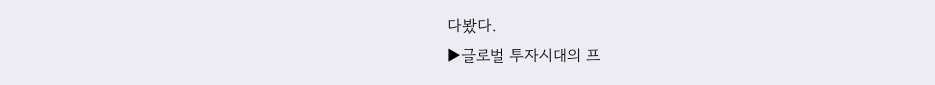다봤다.
▶글로벌 투자시대의 프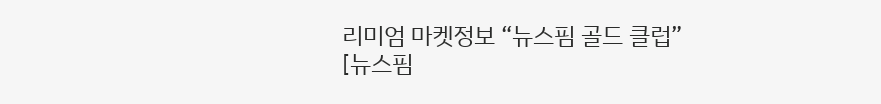리미엄 마켓정보 “뉴스핌 골드 클럽”
[뉴스핌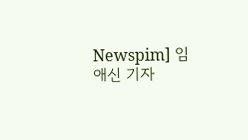Newspim] 임애신 기자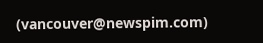(vancouver@newspim.com)